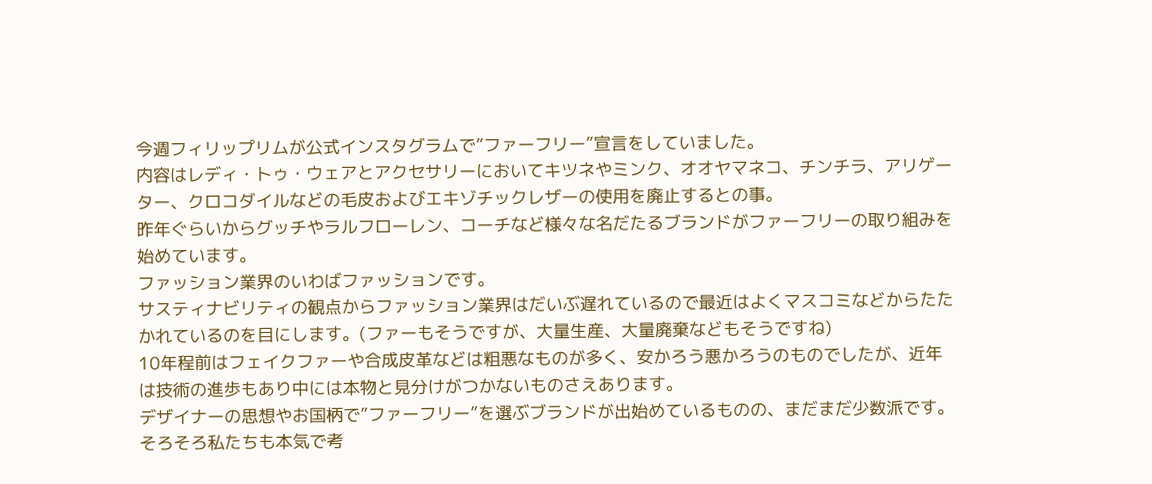今週フィリップリムが公式インスタグラムで”ファーフリー”宣言をしていました。
内容はレディ・トゥ・ウェアとアクセサリーにおいてキツネやミンク、オオヤマネコ、チンチラ、アリゲーター、クロコダイルなどの毛皮およびエキゾチックレザーの使用を廃止するとの事。
昨年ぐらいからグッチやラルフローレン、コーチなど様々な名だたるブランドがファーフリーの取り組みを始めています。
ファッション業界のいわばファッションです。
サスティナビリティの観点からファッション業界はだいぶ遅れているので最近はよくマスコミなどからたたかれているのを目にします。(ファーもそうですが、大量生産、大量廃棄などもそうですね)
10年程前はフェイクファーや合成皮革などは粗悪なものが多く、安かろう悪かろうのものでしたが、近年は技術の進歩もあり中には本物と見分けがつかないものさえあります。
デザイナーの思想やお国柄で”ファーフリー”を選ぶブランドが出始めているものの、まだまだ少数派です。
そろそろ私たちも本気で考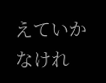えていかなけれ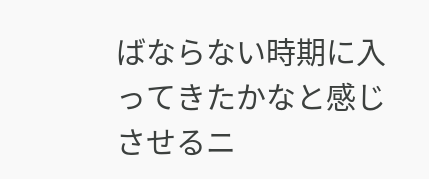ばならない時期に入ってきたかなと感じさせるニ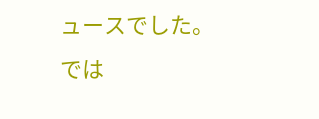ュースでした。
では